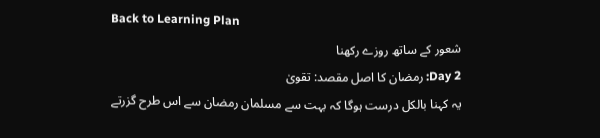Back to Learning Plan
شعور کے ساتھ روزے رکھنا
Day 2: رمضان کا اصل مقصد: تقویٰ
یہ کہنا بالکل درست ہوگا کہ بہت سے مسلمان رمضان سے اس طرح گزرتے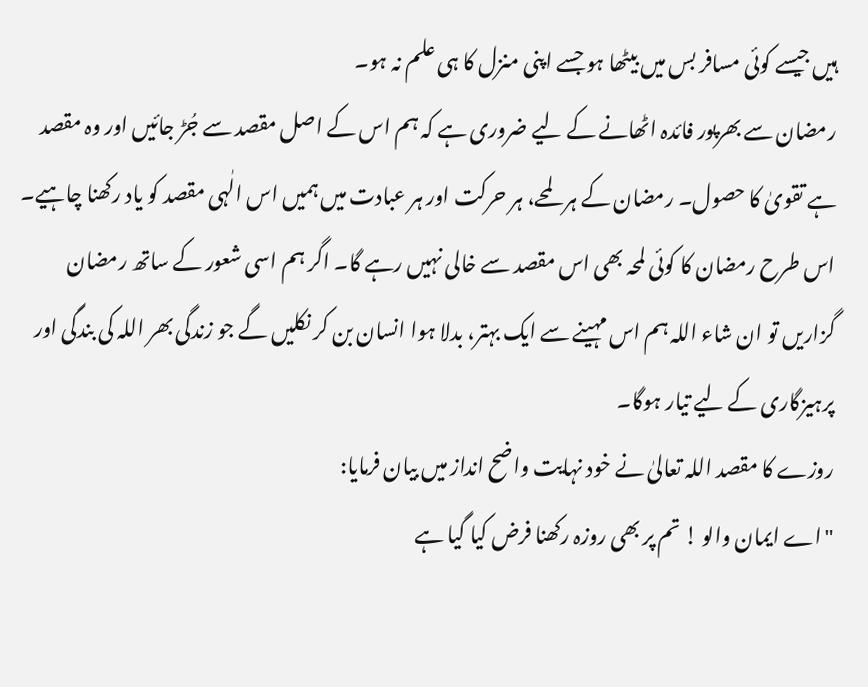ہیں جیسے کوئی مسافر بس میں بیٹھا ہو جسے اپنی منزل کا ہی علم نہ ہو۔
رمضان سے بھرپور فائدہ اٹھانے کے لیے ضروری ہے کہ ہم اس کے اصل مقصد سے جُڑ جائیں اور وہ مقصد ہے تقویٰ کا حصول۔ رمضان کے ہر لمحے، ہر حرکت اور ہر عبادت میں ہمیں اس الٰہی مقصد کو یاد رکھنا چاہیے۔ اس طرح رمضان کا کوئی لمحہ بھی اس مقصد سے خالی نہیں رہے گا۔ اگر ہم اسی شعور کے ساتھ رمضان گزاریں تو ان شاء اللہ ہم اس مہینے سے ایک بہتر، بدلا ہوا انسان بن کر نکلیں گے جو زندگی بھر اللہ کی بندگی اور پرہیزگاری کے لیے تیار ہوگا۔
روزے کا مقصد اللہ تعالیٰ نے خود نہایت واضح انداز میں بیان فرمایا:
"اے ایمان والو ! تم پر بھی روزہ رکھنا فرض کیا گیا ہے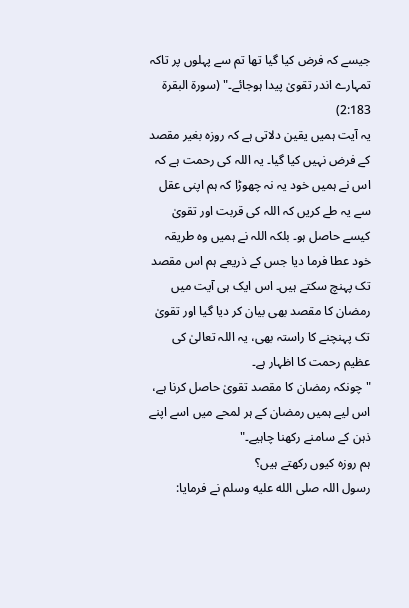جیسے کہ فرض کیا گیا تھا تم سے پہلوں پر تاکہ تمہارے اندر تقویٰ پیدا ہوجائے۔" (سورۃ البقرۃ 2:183)
یہ آیت ہمیں یقین دلاتی ہے کہ روزہ بغیر مقصد کے فرض نہیں کیا گیا۔ یہ اللہ کی رحمت ہے کہ اس نے ہمیں خود یہ نہ چھوڑا کہ ہم اپنی عقل سے یہ طے کریں کہ اللہ کی قربت اور تقویٰ کیسے حاصل ہو۔ بلکہ اللہ نے ہمیں وہ طریقہ خود عطا فرما دیا جس کے ذریعے ہم اس مقصد تک پہنچ سکتے ہیں۔ اس ایک ہی آیت میں رمضان کا مقصد بھی بیان کر دیا گیا اور تقویٰ تک پہنچنے کا راستہ بھی، یہ اللہ تعالیٰ کی عظیم رحمت کا اظہار ہے۔
"چونکہ رمضان کا مقصد تقویٰ حاصل کرنا ہے، اس لیے ہمیں رمضان کے ہر لمحے میں اسے اپنے ذہن کے سامنے رکھنا چاہیے۔"
ہم روزہ کیوں رکھتے ہیں؟
رسول اللہ صلى الله عليه وسلم نے فرمایا: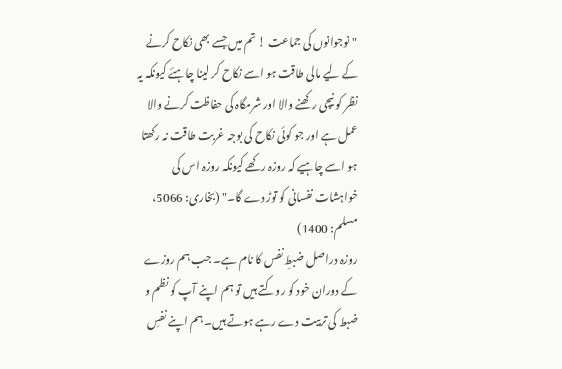"نوجوانوں کی جماعت ! تم میں جسے بھی نکاح کرنے کے لیے مالی طاقت ہو اسے نکاح کر لینا چاہئے کیونکہ یہ نظر کو نیچی رکھنے والا اور شرمگاہ کی حفاظت کرنے والا عمل ہے اور جو کوئی نکاح کی بوجہ غربت طاقت نہ رکھتا ہو اسے چاہیے کہ روزہ رکھے کیونکہ روزہ اس کی خواہشات نفسانی کو توڑ دے گا۔" (بخاری: 5066، مسلم: 1400)
روزہ دراصل ضبطِ نفس کا نام ہے۔ جب ہم روزے کے دوران خود کو روکتے ہیں تو ہم اپنے آپ کو نظم و ضبط کی تربیت دے رہے ہوتے ہیں۔ ہم اپنے نفسِ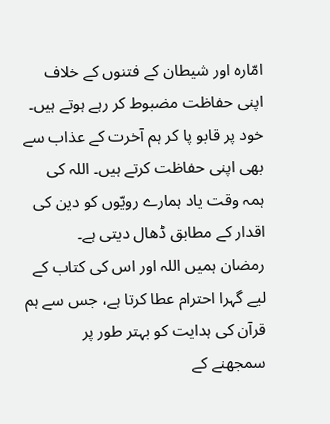امّارہ اور شیطان کے فتنوں کے خلاف اپنی حفاظت مضبوط کر رہے ہوتے ہیں۔ خود پر قابو پا کر ہم آخرت کے عذاب سے بھی اپنی حفاظت کرتے ہیں۔ اللہ کی ہمہ وقت یاد ہمارے رویّوں کو دین کی اقدار کے مطابق ڈھال دیتی ہے۔
رمضان ہمیں اللہ اور اس کی کتاب کے لیے گہرا احترام عطا کرتا ہے، جس سے ہم قرآن کی ہدایت کو بہتر طور پر سمجھنے کے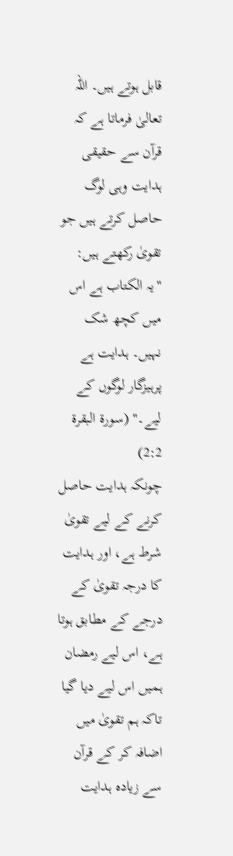قابل ہوتے ہیں۔ اللہ تعالیٰ فرماتا ہے کہ قرآن سے حقیقی ہدایت وہی لوگ حاصل کرتے ہیں جو تقویٰ رکھتے ہیں:
"یہ الکتاب ہے اس میں کچھ شک نہیں۔ ہدایت ہے پرہیزگار لوگوں کے لیے۔" (سورۃ البقرۃ 2:2)
چونکہ ہدایت حاصل کرنے کے لیے تقویٰ شرط ہے، اور ہدایت کا درجہ تقویٰ کے درجے کے مطابق ہوتا ہے، اس لیے رمضان ہمیں اس لیے دیا گیا تاکہ ہم تقویٰ میں اضافہ کر کے قرآن سے زیادہ ہدایت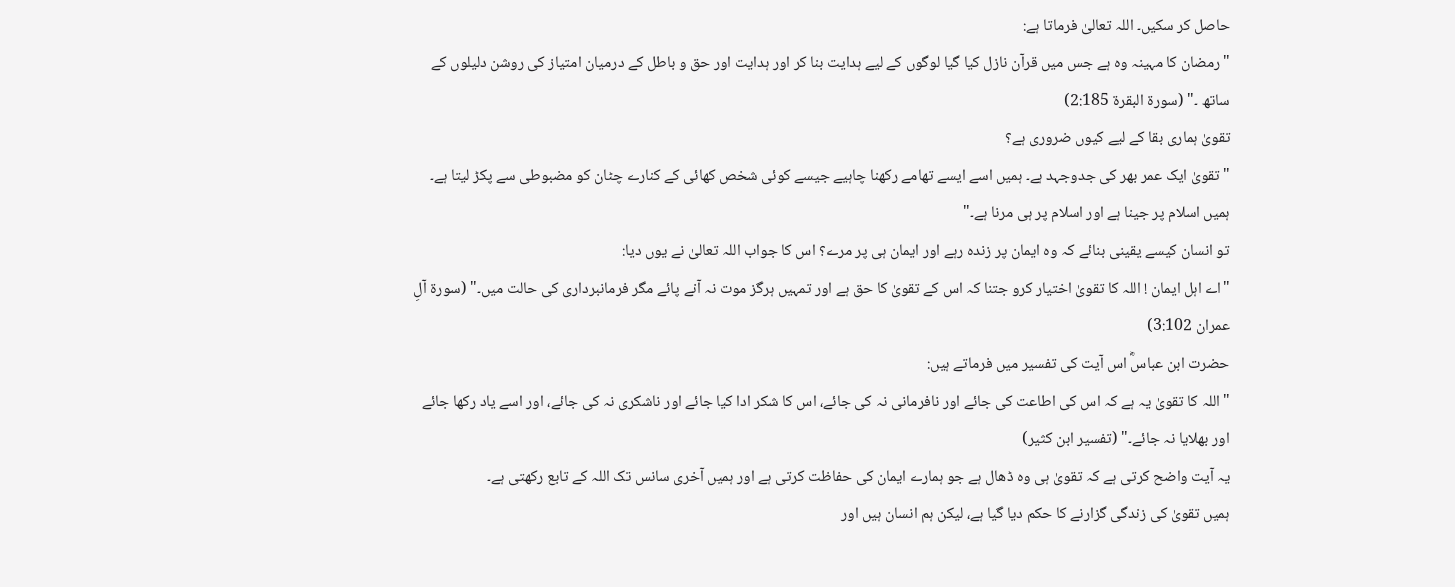حاصل کر سکیں۔ اللہ تعالیٰ فرماتا ہے:
"رمضان کا مہینہ وہ ہے جس میں قرآن نازل کیا گیا لوگوں کے لیے ہدایت بنا کر اور ہدایت اور حق و باطل کے درمیان امتیاز کی روشن دلیلوں کے ساتھ ۔" (سورۃ البقرۃ 2:185)
تقویٰ ہماری بقا کے لیے کیوں ضروری ہے؟
"تقویٰ ایک عمر بھر کی جدوجہد ہے۔ ہمیں اسے ایسے تھامے رکھنا چاہیے جیسے کوئی شخص کھائی کے کنارے چٹان کو مضبوطی سے پکڑ لیتا ہے۔ ہمیں اسلام پر جینا ہے اور اسلام پر ہی مرنا ہے۔"
تو انسان کیسے یقینی بنائے کہ وہ ایمان پر زندہ رہے اور ایمان ہی پر مرے؟ اس کا جواب اللہ تعالیٰ نے یوں دیا:
"اے اہل ایمان ! اللہ کا تقویٰ اختیار کرو جتنا کہ اس کے تقویٰ کا حق ہے اور تمہیں ہرگز موت نہ آنے پائے مگر فرمانبرداری کی حالت میں۔" (سورۃ آلِ عمران 3:102)
حضرت ابن عباسؓ اس آیت کی تفسیر میں فرماتے ہیں:
"اللہ کا تقویٰ یہ ہے کہ اس کی اطاعت کی جائے اور نافرمانی نہ کی جائے، اس کا شکر ادا کیا جائے اور ناشکری نہ کی جائے، اور اسے یاد رکھا جائے اور بھلایا نہ جائے۔" (تفسیر ابن کثیر)
یہ آیت واضح کرتی ہے کہ تقویٰ ہی وہ ڈھال ہے جو ہمارے ایمان کی حفاظت کرتی ہے اور ہمیں آخری سانس تک اللہ کے تابع رکھتی ہے۔
ہمیں تقویٰ کی زندگی گزارنے کا حکم دیا گیا ہے، لیکن ہم انسان ہیں اور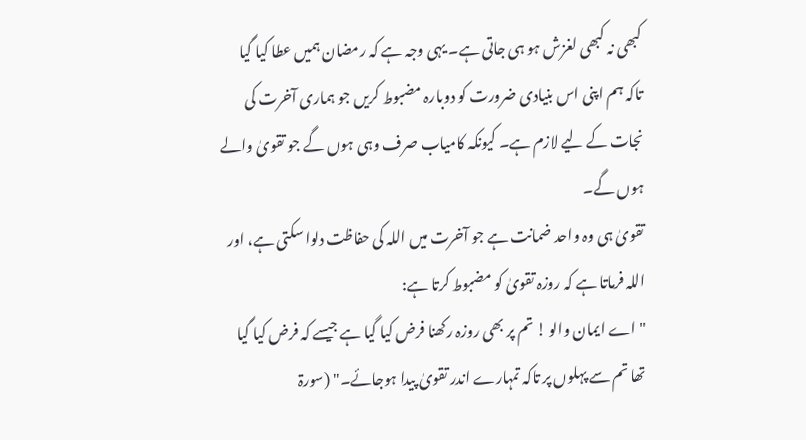کبھی نہ کبھی لغزش ہو ہی جاتی ہے۔ یہی وجہ ہے کہ رمضان ہمیں عطا کیا گیا تاکہ ہم اپنی اس بنیادی ضرورت کو دوبارہ مضبوط کریں جو ہماری آخرت کی نجات کے لیے لازم ہے۔ کیونکہ کامیاب صرف وہی ہوں گے جو تقویٰ والے ہوں گے۔
تقویٰ ہی وہ واحد ضمانت ہے جو آخرت میں اللہ کی حفاظت دلوا سکتی ہے، اور اللہ فرماتا ہے کہ روزہ تقویٰ کو مضبوط کرتا ہے:
"اے ایمان والو ! تم پر بھی روزہ رکھنا فرض کیا گیا ہے جیسے کہ فرض کیا گیا تھا تم سے پہلوں پر تاکہ تمہارے اندر تقویٰ پیدا ہوجائے۔" (سورۃ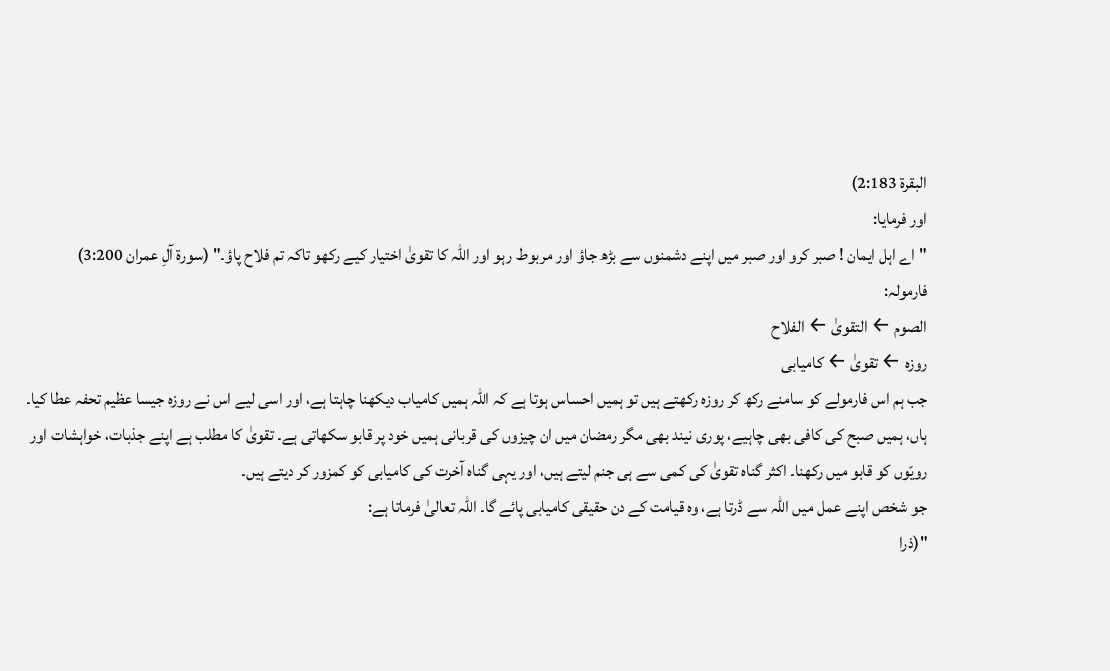البقرۃ 2:183)
اور فرمایا:
"اے اہل ایمان ! صبر کرو اور صبر میں اپنے دشمنوں سے بڑھ جاؤ اور مربوط رہو اور اللہ کا تقویٰ اختیار کیے رکھو تاکہ تم فلاح پاؤ۔" (سورۃ آلِ عمران 3:200)
فارمولہ:
الصوم ← التقویٰ ← الفلاح
روزہ ← تقویٰ ← کامیابی
جب ہم اس فارمولے کو سامنے رکھ کر روزہ رکھتے ہیں تو ہمیں احساس ہوتا ہے کہ اللہ ہمیں کامیاب دیکھنا چاہتا ہے، اور اسی لیے اس نے روزہ جیسا عظیم تحفہ عطا کیا۔ ہاں، ہمیں صبح کی کافی بھی چاہیے، پوری نیند بھی مگر رمضان میں ان چیزوں کی قربانی ہمیں خود پر قابو سکھاتی ہے۔ تقویٰ کا مطلب ہے اپنے جذبات، خواہشات اور رویّوں کو قابو میں رکھنا۔ اکثر گناہ تقویٰ کی کمی سے ہی جنم لیتے ہیں، اور یہی گناہ آخرت کی کامیابی کو کمزور کر دیتے ہیں۔
جو شخص اپنے عمل میں اللہ سے ڈرتا ہے، وہ قیامت کے دن حقیقی کامیابی پائے گا۔ اللہ تعالیٰ فرماتا ہے:
"(ذرا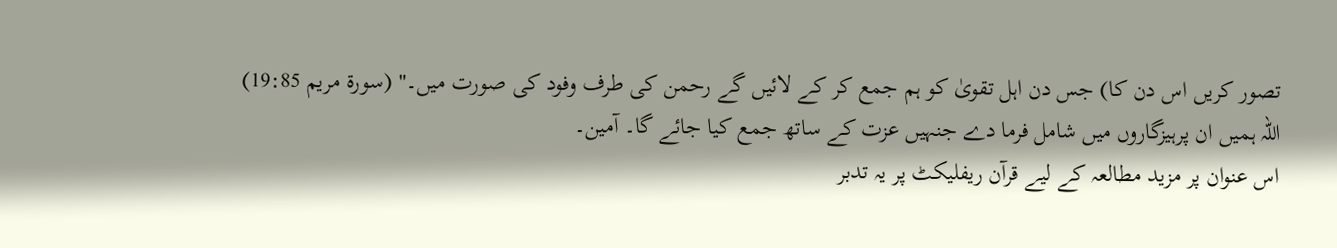تصور کریں اس دن کا) جس دن اہل تقویٰ کو ہم جمع کر کے لائیں گے رحمن کی طرف وفود کی صورت میں۔" (سورۃ مریم 19:85)
اللہ ہمیں ان پرہیزگاروں میں شامل فرما دے جنہیں عزت کے ساتھ جمع کیا جائے گا۔ آمین۔
اس عنوان پر مزید مطالعہ کے لیے قرآن ریفلیکٹ پر یہ تدبر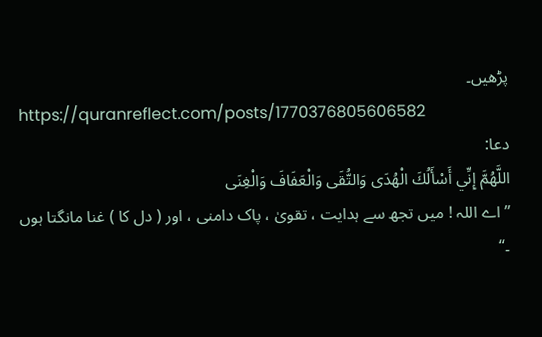پڑھیں۔
https://quranreflect.com/posts/1770376805606582
دعا:
اللَّهُمَّ إِنِّي أَسْأَلُكَ الْهُدَى وَالتُّقَى وَالْعَفَافَ وَالْغِنَى
’’ اے اللہ ! میں تجھ سے ہدایت ، تقویٰ ، پاک دامنی ، اور ( دل کا ) غنا مانگتا ہوں ۔‘‘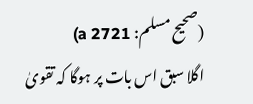(صحیح مسلم: a 2721)
اگلا سبق اس بات پر ہوگا کہ تقویٰ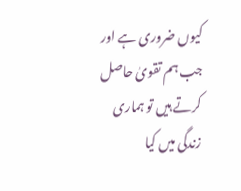کیوں ضروری ہے اور جب ہم تقویٰ حاصل کرتے ہیں تو ہماری زندگی میں کیا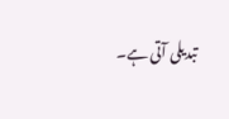تبدیلی آتی ہے۔